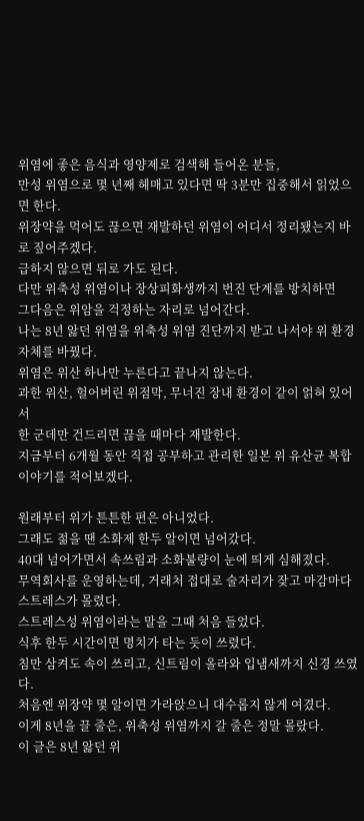위염에 좋은 음식과 영양제로 검색해 들어온 분들,
만성 위염으로 몇 년째 헤매고 있다면 딱 3분만 집중해서 읽었으면 한다.
위장약을 먹어도 끊으면 재발하던 위염이 어디서 정리됐는지 바로 짚어주겠다.
급하지 않으면 뒤로 가도 된다.
다만 위축성 위염이나 장상피화생까지 번진 단계를 방치하면
그다음은 위암을 걱정하는 자리로 넘어간다.
나는 8년 앓던 위염을 위축성 위염 진단까지 받고 나서야 위 환경 자체를 바꿨다.
위염은 위산 하나만 누른다고 끝나지 않는다.
과한 위산, 헐어버린 위점막, 무너진 장내 환경이 같이 얽혀 있어서
한 군데만 건드리면 끊을 때마다 재발한다.
지금부터 6개월 동안 직접 공부하고 관리한 일본 위 유산균 복합 이야기를 적어보겠다.

원래부터 위가 튼튼한 편은 아니었다.
그래도 젊을 땐 소화제 한두 알이면 넘어갔다.
40대 넘어가면서 속쓰림과 소화불량이 눈에 띄게 심해졌다.
무역회사를 운영하는데, 거래처 접대로 술자리가 잦고 마감마다 스트레스가 몰렸다.
스트레스성 위염이라는 말을 그때 처음 들었다.
식후 한두 시간이면 명치가 타는 듯이 쓰렸다.
침만 삼켜도 속이 쓰리고, 신트림이 올라와 입냄새까지 신경 쓰였다.
처음엔 위장약 몇 알이면 가라앉으니 대수롭지 않게 여겼다.
이게 8년을 끌 줄은, 위축성 위염까지 갈 줄은 정말 몰랐다.
이 글은 8년 앓던 위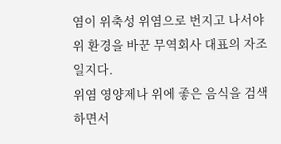염이 위축성 위염으로 번지고 나서야
위 환경을 바꾼 무역회사 대표의 자조 일지다.
위염 영양제나 위에 좋은 음식을 검색하면서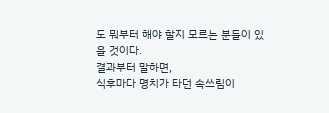도 뭐부터 해야 할지 모르는 분들이 있을 것이다.
결과부터 말하면,
식후마다 명치가 타던 속쓰림이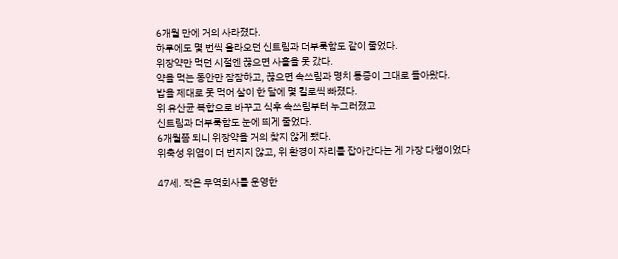6개월 만에 거의 사라졌다.
하루에도 몇 번씩 올라오던 신트림과 더부룩함도 같이 줄었다.
위장약만 먹던 시절엔 끊으면 사흘을 못 갔다.
약을 먹는 동안만 잠잠하고, 끊으면 속쓰림과 명치 통증이 그대로 돌아왔다.
밥을 제대로 못 먹어 살이 한 달에 몇 킬로씩 빠졌다.
위 유산균 복합으로 바꾸고 식후 속쓰림부터 누그러졌고
신트림과 더부룩함도 눈에 띄게 줄었다.
6개월쯤 되니 위장약을 거의 찾지 않게 됐다.
위축성 위염이 더 번지지 않고, 위 환경이 자리를 잡아간다는 게 가장 다행이었다

47세. 작은 무역회사를 운영한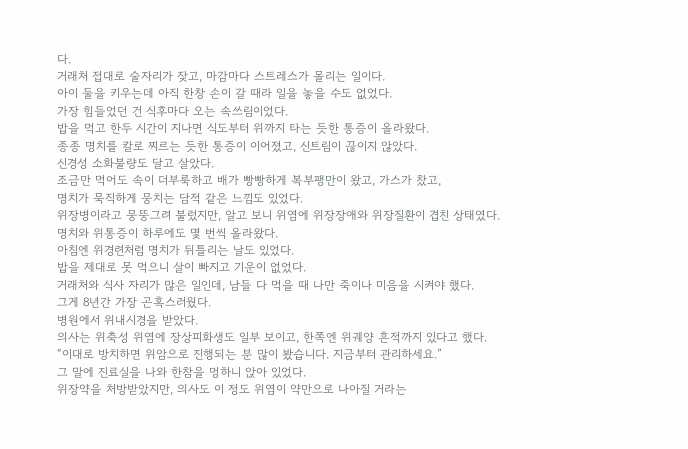다.
거래처 접대로 술자리가 잦고, 마감마다 스트레스가 몰리는 일이다.
아이 둘을 키우는데 아직 한창 손이 갈 때라 일을 놓을 수도 없었다.
가장 힘들었던 건 식후마다 오는 속쓰림이었다.
밥을 먹고 한두 시간이 지나면 식도부터 위까지 타는 듯한 통증이 올라왔다.
종종 명치를 칼로 찌르는 듯한 통증이 이어졌고, 신트림이 끊이지 않았다.
신경성 소화불량도 달고 살았다.
조금만 먹어도 속이 더부룩하고 배가 빵빵하게 복부팽만이 왔고, 가스가 찼고,
명치가 묵직하게 뭉치는 담적 같은 느낌도 있었다.
위장병이라고 뭉뚱그려 불렀지만, 알고 보니 위염에 위장장애와 위장질환이 겹친 상태였다.
명치와 위통증이 하루에도 몇 번씩 올라왔다.
아침엔 위경련처럼 명치가 뒤틀리는 날도 있었다.
밥을 제대로 못 먹으니 살이 빠지고 기운이 없었다.
거래처와 식사 자리가 많은 일인데, 남들 다 먹을 때 나만 죽이나 미음을 시켜야 했다.
그게 8년간 가장 곤혹스러웠다.
병원에서 위내시경을 받았다.
의사는 위축성 위염에 장상피화생도 일부 보이고, 한쪽엔 위궤양 흔적까지 있다고 했다.
“이대로 방치하면 위암으로 진행되는 분 많이 봤습니다. 지금부터 관리하세요.”
그 말에 진료실을 나와 한참을 멍하니 앉아 있었다.
위장약을 처방받았지만, 의사도 이 정도 위염이 약만으로 나아질 거라는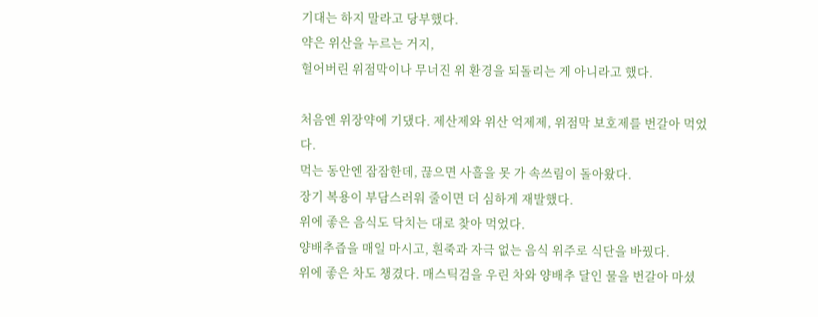기대는 하지 말라고 당부했다.
약은 위산을 누르는 거지,
헐어버린 위점막이나 무너진 위 환경을 되돌리는 게 아니라고 했다.

처음엔 위장약에 기댔다. 제산제와 위산 억제제, 위점막 보호제를 번갈아 먹었다.
먹는 동안엔 잠잠한데, 끊으면 사흘을 못 가 속쓰림이 돌아왔다.
장기 복용이 부담스러워 줄이면 더 심하게 재발했다.
위에 좋은 음식도 닥치는 대로 찾아 먹었다.
양배추즙을 매일 마시고, 흰죽과 자극 없는 음식 위주로 식단을 바꿨다.
위에 좋은 차도 챙겼다. 매스틱검을 우린 차와 양배추 달인 물을 번갈아 마셨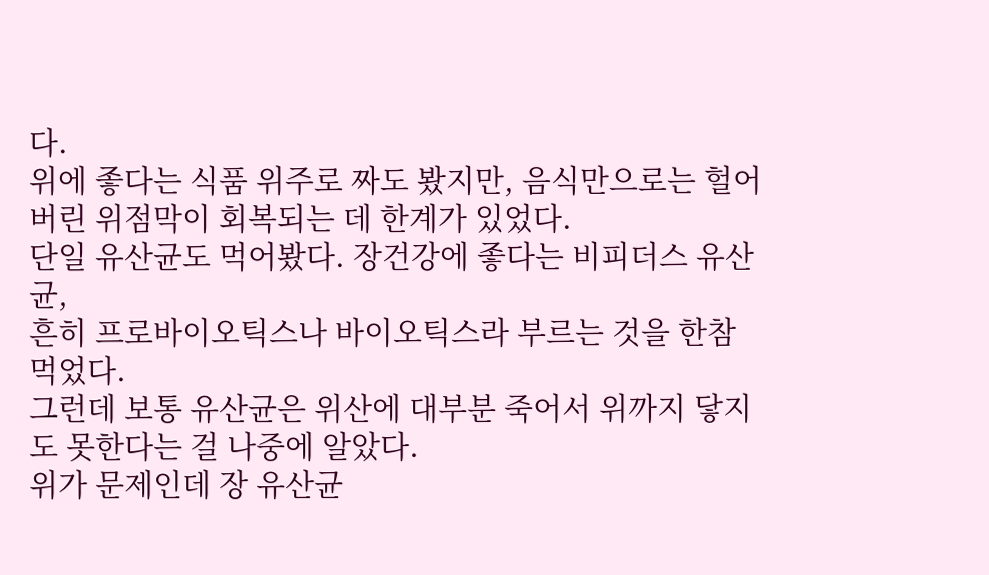다.
위에 좋다는 식품 위주로 짜도 봤지만, 음식만으로는 헐어버린 위점막이 회복되는 데 한계가 있었다.
단일 유산균도 먹어봤다. 장건강에 좋다는 비피더스 유산균,
흔히 프로바이오틱스나 바이오틱스라 부르는 것을 한참 먹었다.
그런데 보통 유산균은 위산에 대부분 죽어서 위까지 닿지도 못한다는 걸 나중에 알았다.
위가 문제인데 장 유산균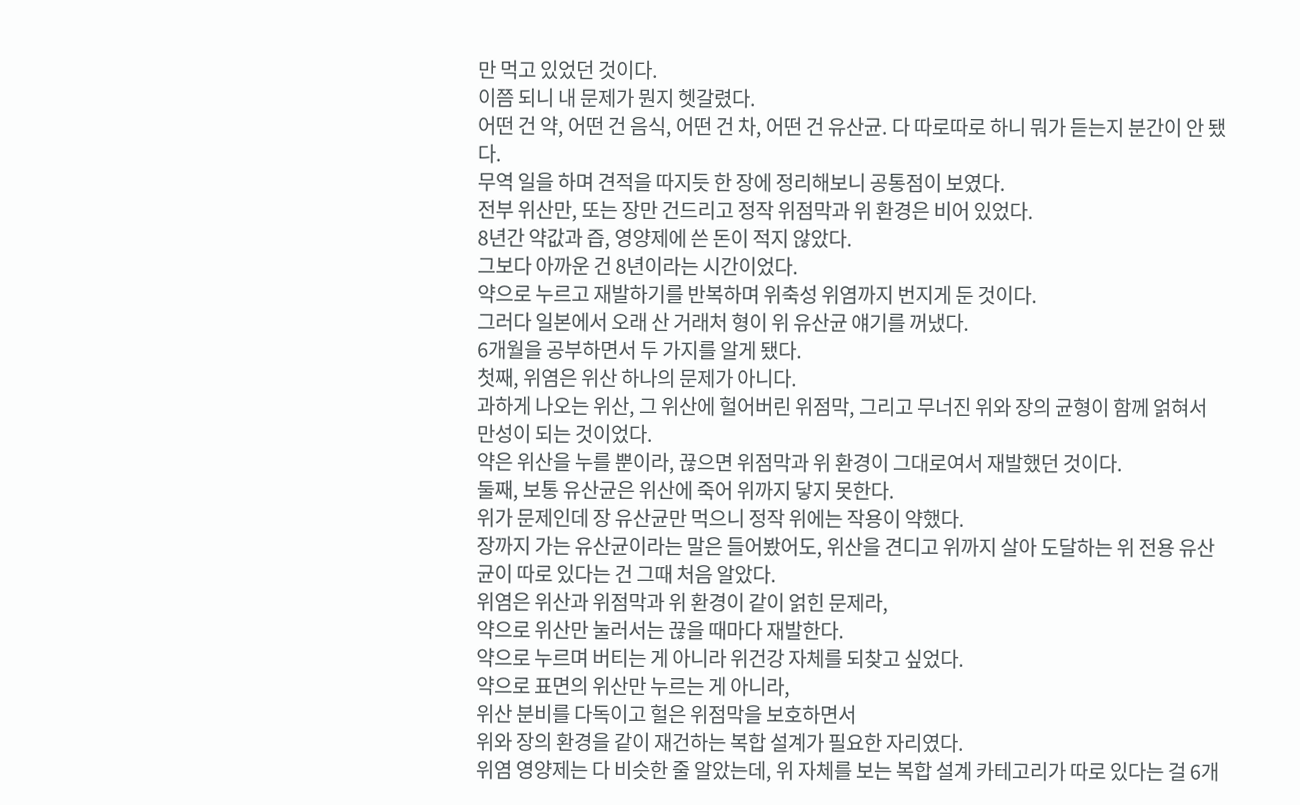만 먹고 있었던 것이다.
이쯤 되니 내 문제가 뭔지 헷갈렸다.
어떤 건 약, 어떤 건 음식, 어떤 건 차, 어떤 건 유산균. 다 따로따로 하니 뭐가 듣는지 분간이 안 됐다.
무역 일을 하며 견적을 따지듯 한 장에 정리해보니 공통점이 보였다.
전부 위산만, 또는 장만 건드리고 정작 위점막과 위 환경은 비어 있었다.
8년간 약값과 즙, 영양제에 쓴 돈이 적지 않았다.
그보다 아까운 건 8년이라는 시간이었다.
약으로 누르고 재발하기를 반복하며 위축성 위염까지 번지게 둔 것이다.
그러다 일본에서 오래 산 거래처 형이 위 유산균 얘기를 꺼냈다.
6개월을 공부하면서 두 가지를 알게 됐다.
첫째, 위염은 위산 하나의 문제가 아니다.
과하게 나오는 위산, 그 위산에 헐어버린 위점막, 그리고 무너진 위와 장의 균형이 함께 얽혀서 만성이 되는 것이었다.
약은 위산을 누를 뿐이라, 끊으면 위점막과 위 환경이 그대로여서 재발했던 것이다.
둘째, 보통 유산균은 위산에 죽어 위까지 닿지 못한다.
위가 문제인데 장 유산균만 먹으니 정작 위에는 작용이 약했다.
장까지 가는 유산균이라는 말은 들어봤어도, 위산을 견디고 위까지 살아 도달하는 위 전용 유산균이 따로 있다는 건 그때 처음 알았다.
위염은 위산과 위점막과 위 환경이 같이 얽힌 문제라,
약으로 위산만 눌러서는 끊을 때마다 재발한다.
약으로 누르며 버티는 게 아니라 위건강 자체를 되찾고 싶었다.
약으로 표면의 위산만 누르는 게 아니라,
위산 분비를 다독이고 헐은 위점막을 보호하면서
위와 장의 환경을 같이 재건하는 복합 설계가 필요한 자리였다.
위염 영양제는 다 비슷한 줄 알았는데, 위 자체를 보는 복합 설계 카테고리가 따로 있다는 걸 6개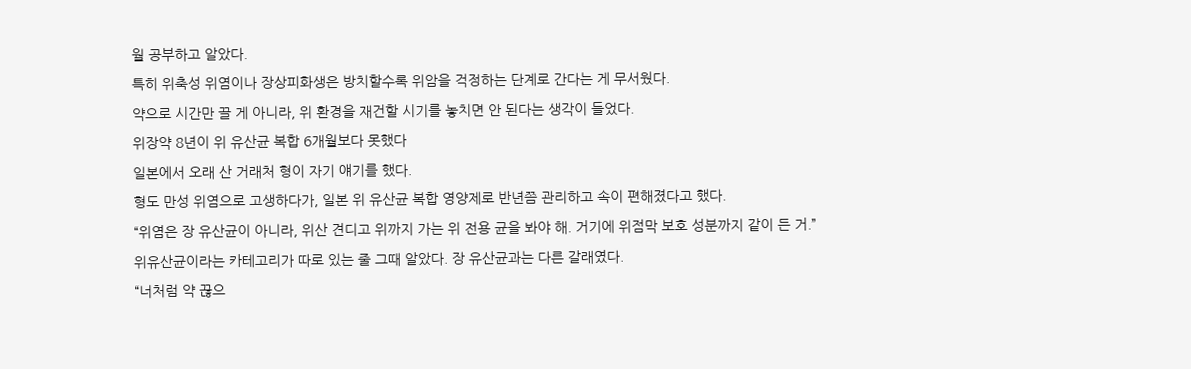월 공부하고 알았다.
특히 위축성 위염이나 장상피화생은 방치할수록 위암을 걱정하는 단계로 간다는 게 무서웠다.
약으로 시간만 끌 게 아니라, 위 환경을 재건할 시기를 놓치면 안 된다는 생각이 들었다.
위장약 8년이 위 유산균 복합 6개월보다 못했다
일본에서 오래 산 거래처 형이 자기 얘기를 했다.
형도 만성 위염으로 고생하다가, 일본 위 유산균 복합 영양제로 반년쯤 관리하고 속이 편해졌다고 했다.
“위염은 장 유산균이 아니라, 위산 견디고 위까지 가는 위 전용 균을 봐야 해. 거기에 위점막 보호 성분까지 같이 든 거.”
위유산균이라는 카테고리가 따로 있는 줄 그때 알았다. 장 유산균과는 다른 갈래였다.
“너처럼 약 끊으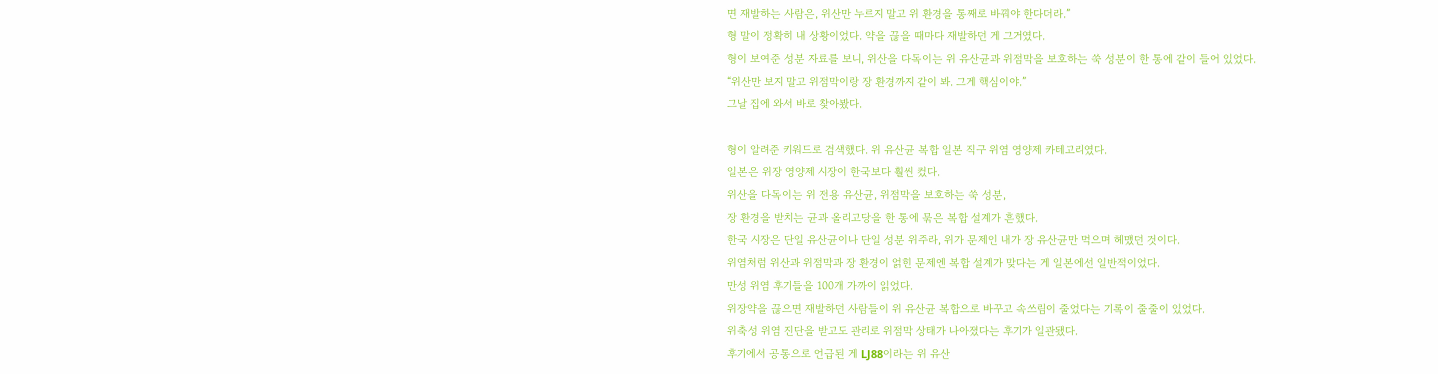면 재발하는 사람은, 위산만 누르지 말고 위 환경을 통째로 바꿔야 한다더라.”
형 말이 정확히 내 상황이었다. 약을 끊을 때마다 재발하던 게 그거였다.
형이 보여준 성분 자료를 보니, 위산을 다독이는 위 유산균과 위점막을 보호하는 쑥 성분이 한 통에 같이 들어 있었다.
“위산만 보지 말고 위점막이랑 장 환경까지 같이 봐. 그게 핵심이야.”
그날 집에 와서 바로 찾아봤다.

형이 알려준 키워드로 검색했다. 위 유산균 복합 일본 직구 위염 영양제 카테고리였다.
일본은 위장 영양제 시장이 한국보다 훨씬 컸다.
위산을 다독이는 위 전용 유산균, 위점막을 보호하는 쑥 성분,
장 환경을 받치는 균과 올리고당을 한 통에 묶은 복합 설계가 흔했다.
한국 시장은 단일 유산균이나 단일 성분 위주라, 위가 문제인 내가 장 유산균만 먹으며 헤맸던 것이다.
위염처럼 위산과 위점막과 장 환경이 얽힌 문제엔 복합 설계가 맞다는 게 일본에선 일반적이었다.
만성 위염 후기들을 100개 가까이 읽었다.
위장약을 끊으면 재발하던 사람들이 위 유산균 복합으로 바꾸고 속쓰림이 줄었다는 기록이 줄줄이 있었다.
위축성 위염 진단을 받고도 관리로 위점막 상태가 나아졌다는 후기가 일관됐다.
후기에서 공통으로 언급된 게 LJ88이라는 위 유산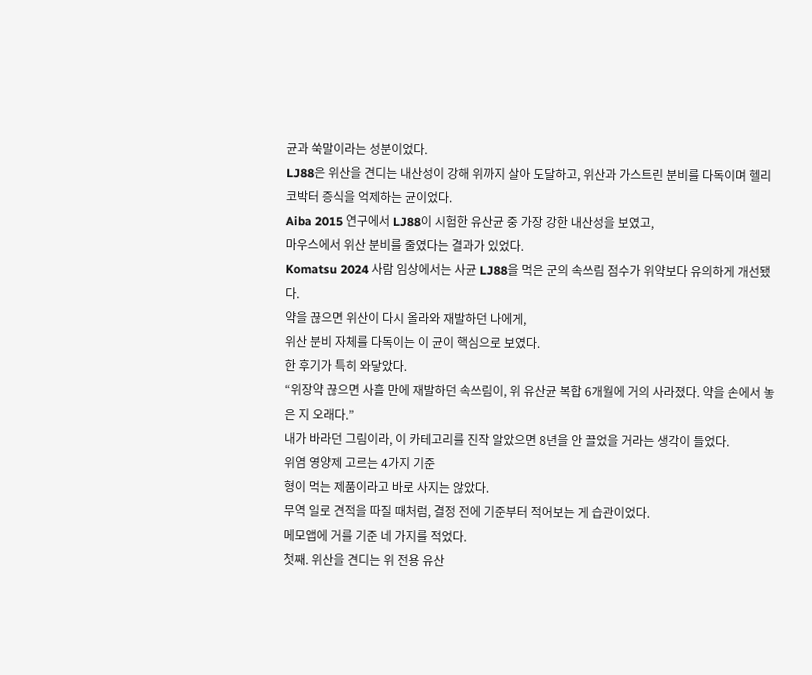균과 쑥말이라는 성분이었다.
LJ88은 위산을 견디는 내산성이 강해 위까지 살아 도달하고, 위산과 가스트린 분비를 다독이며 헬리코박터 증식을 억제하는 균이었다.
Aiba 2015 연구에서 LJ88이 시험한 유산균 중 가장 강한 내산성을 보였고,
마우스에서 위산 분비를 줄였다는 결과가 있었다.
Komatsu 2024 사람 임상에서는 사균 LJ88을 먹은 군의 속쓰림 점수가 위약보다 유의하게 개선됐다.
약을 끊으면 위산이 다시 올라와 재발하던 나에게,
위산 분비 자체를 다독이는 이 균이 핵심으로 보였다.
한 후기가 특히 와닿았다.
“위장약 끊으면 사흘 만에 재발하던 속쓰림이, 위 유산균 복합 6개월에 거의 사라졌다. 약을 손에서 놓은 지 오래다.”
내가 바라던 그림이라, 이 카테고리를 진작 알았으면 8년을 안 끌었을 거라는 생각이 들었다.
위염 영양제 고르는 4가지 기준
형이 먹는 제품이라고 바로 사지는 않았다.
무역 일로 견적을 따질 때처럼, 결정 전에 기준부터 적어보는 게 습관이었다.
메모앱에 거를 기준 네 가지를 적었다.
첫째. 위산을 견디는 위 전용 유산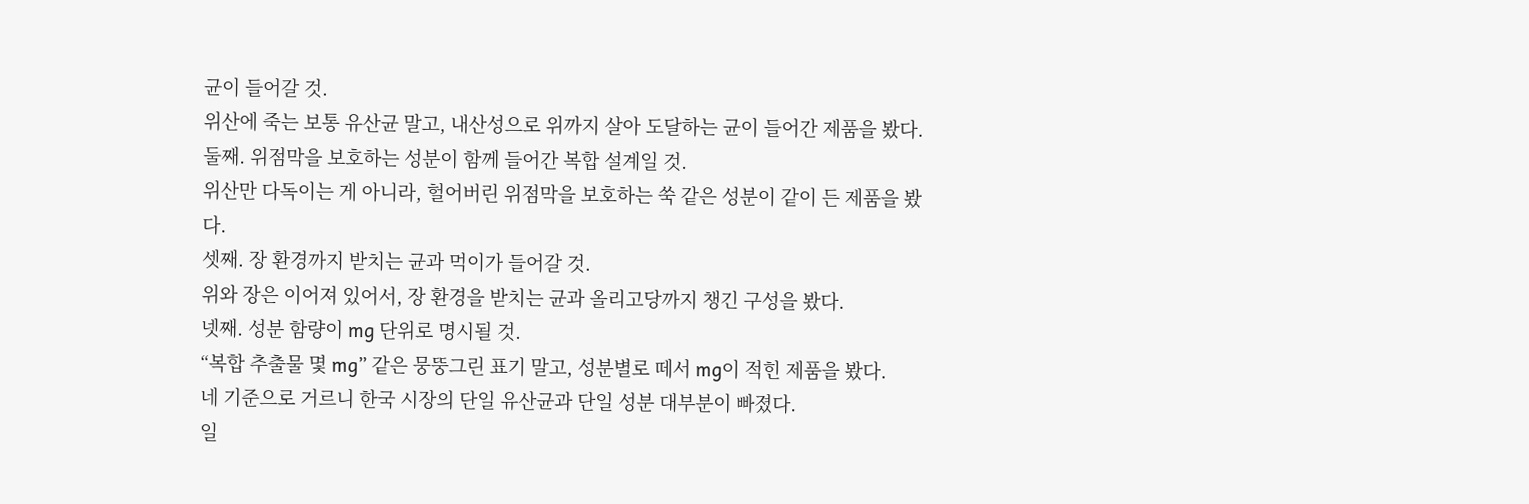균이 들어갈 것.
위산에 죽는 보통 유산균 말고, 내산성으로 위까지 살아 도달하는 균이 들어간 제품을 봤다.
둘째. 위점막을 보호하는 성분이 함께 들어간 복합 설계일 것.
위산만 다독이는 게 아니라, 헐어버린 위점막을 보호하는 쑥 같은 성분이 같이 든 제품을 봤다.
셋째. 장 환경까지 받치는 균과 먹이가 들어갈 것.
위와 장은 이어져 있어서, 장 환경을 받치는 균과 올리고당까지 챙긴 구성을 봤다.
넷째. 성분 함량이 mg 단위로 명시될 것.
“복합 추출물 몇 mg” 같은 뭉뚱그린 표기 말고, 성분별로 떼서 mg이 적힌 제품을 봤다.
네 기준으로 거르니 한국 시장의 단일 유산균과 단일 성분 대부분이 빠졌다.
일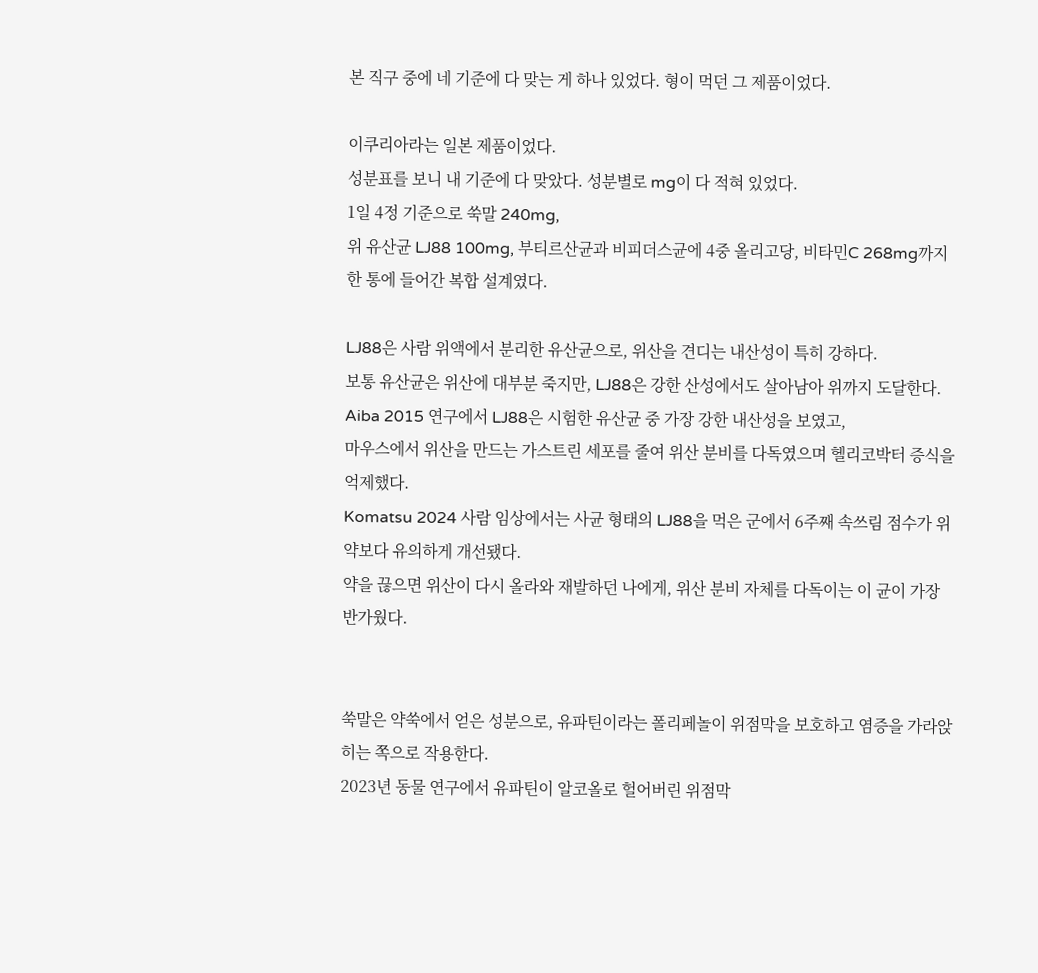본 직구 중에 네 기준에 다 맞는 게 하나 있었다. 형이 먹던 그 제품이었다.

이쿠리아라는 일본 제품이었다.
성분표를 보니 내 기준에 다 맞았다. 성분별로 mg이 다 적혀 있었다.
1일 4정 기준으로 쑥말 240mg,
위 유산균 LJ88 100mg, 부티르산균과 비피더스균에 4중 올리고당, 비타민C 268mg까지
한 통에 들어간 복합 설계였다.

LJ88은 사람 위액에서 분리한 유산균으로, 위산을 견디는 내산성이 특히 강하다.
보통 유산균은 위산에 대부분 죽지만, LJ88은 강한 산성에서도 살아남아 위까지 도달한다.
Aiba 2015 연구에서 LJ88은 시험한 유산균 중 가장 강한 내산성을 보였고,
마우스에서 위산을 만드는 가스트린 세포를 줄여 위산 분비를 다독였으며 헬리코박터 증식을 억제했다.
Komatsu 2024 사람 임상에서는 사균 형태의 LJ88을 먹은 군에서 6주째 속쓰림 점수가 위약보다 유의하게 개선됐다.
약을 끊으면 위산이 다시 올라와 재발하던 나에게, 위산 분비 자체를 다독이는 이 균이 가장 반가웠다.


쑥말은 약쑥에서 얻은 성분으로, 유파틴이라는 폴리페놀이 위점막을 보호하고 염증을 가라앉히는 쪽으로 작용한다.
2023년 동물 연구에서 유파틴이 알코올로 헐어버린 위점막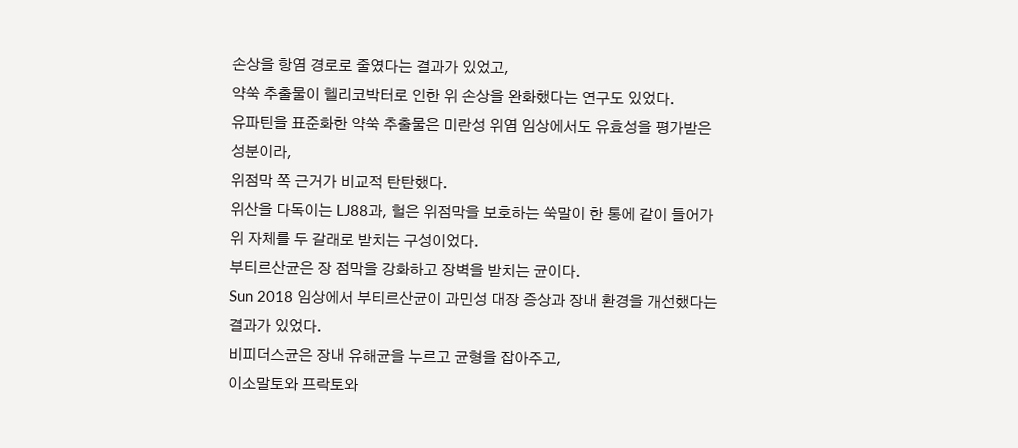손상을 항염 경로로 줄였다는 결과가 있었고,
약쑥 추출물이 헬리코박터로 인한 위 손상을 완화했다는 연구도 있었다.
유파틴을 표준화한 약쑥 추출물은 미란성 위염 임상에서도 유효성을 평가받은 성분이라,
위점막 쪽 근거가 비교적 탄탄했다.
위산을 다독이는 LJ88과, 헐은 위점막을 보호하는 쑥말이 한 통에 같이 들어가
위 자체를 두 갈래로 받치는 구성이었다.
부티르산균은 장 점막을 강화하고 장벽을 받치는 균이다.
Sun 2018 임상에서 부티르산균이 과민성 대장 증상과 장내 환경을 개선했다는 결과가 있었다.
비피더스균은 장내 유해균을 누르고 균형을 잡아주고,
이소말토와 프락토와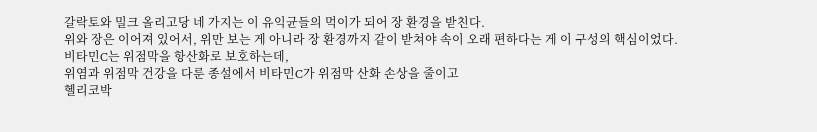갈락토와 밀크 올리고당 네 가지는 이 유익균들의 먹이가 되어 장 환경을 받친다.
위와 장은 이어져 있어서, 위만 보는 게 아니라 장 환경까지 같이 받쳐야 속이 오래 편하다는 게 이 구성의 핵심이었다.
비타민C는 위점막을 항산화로 보호하는데,
위염과 위점막 건강을 다룬 종설에서 비타민C가 위점막 산화 손상을 줄이고
헬리코박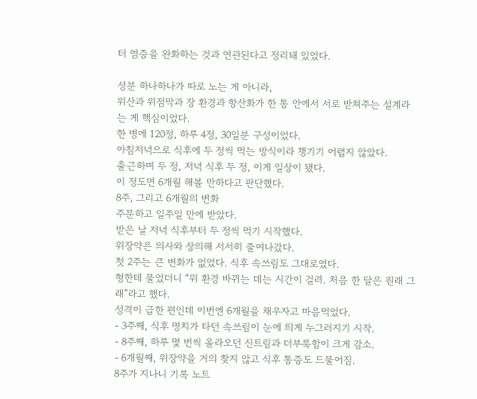터 염증을 완화하는 것과 연관된다고 정리돼 있었다.

성분 하나하나가 따로 노는 게 아니라,
위산과 위점막과 장 환경과 항산화가 한 통 안에서 서로 받쳐주는 설계라는 게 핵심이었다.
한 병에 120정, 하루 4정, 30일분 구성이었다.
아침저녁으로 식후에 두 정씩 먹는 방식이라 챙기기 어렵지 않았다.
출근하며 두 정, 저녁 식후 두 정, 이게 일상이 됐다.
이 정도면 6개월 해볼 만하다고 판단했다.
8주, 그리고 6개월의 변화
주문하고 일주일 만에 받았다.
받은 날 저녁 식후부터 두 정씩 먹기 시작했다.
위장약은 의사와 상의해 서서히 줄여나갔다.
첫 2주는 큰 변화가 없었다. 식후 속쓰림도 그대로였다.
형한테 물었더니 “위 환경 바뀌는 데는 시간이 걸려. 처음 한 달은 원래 그래”라고 했다.
성격이 급한 편인데 이번엔 6개월을 채우자고 마음먹었다.
- 3주째, 식후 명치가 타던 속쓰림이 눈에 띄게 누그러지기 시작.
- 8주째, 하루 몇 번씩 올라오던 신트림과 더부룩함이 크게 감소.
- 6개월째, 위장약을 거의 찾지 않고 식후 통증도 드물어짐.
8주가 지나니 기록 노트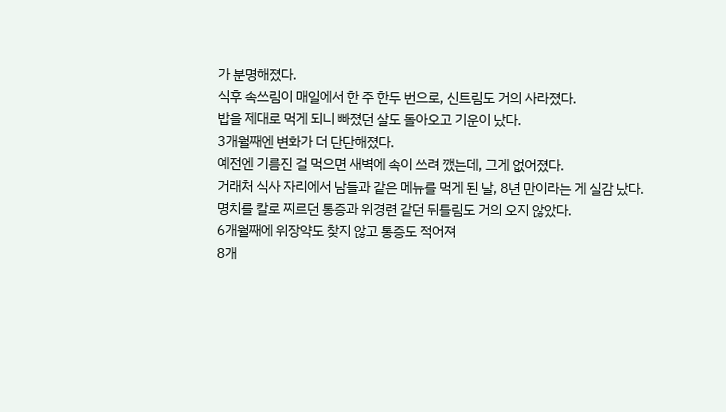가 분명해졌다.
식후 속쓰림이 매일에서 한 주 한두 번으로, 신트림도 거의 사라졌다.
밥을 제대로 먹게 되니 빠졌던 살도 돌아오고 기운이 났다.
3개월째엔 변화가 더 단단해졌다.
예전엔 기름진 걸 먹으면 새벽에 속이 쓰려 깼는데, 그게 없어졌다.
거래처 식사 자리에서 남들과 같은 메뉴를 먹게 된 날, 8년 만이라는 게 실감 났다.
명치를 칼로 찌르던 통증과 위경련 같던 뒤틀림도 거의 오지 않았다.
6개월째에 위장약도 찾지 않고 통증도 적어져
8개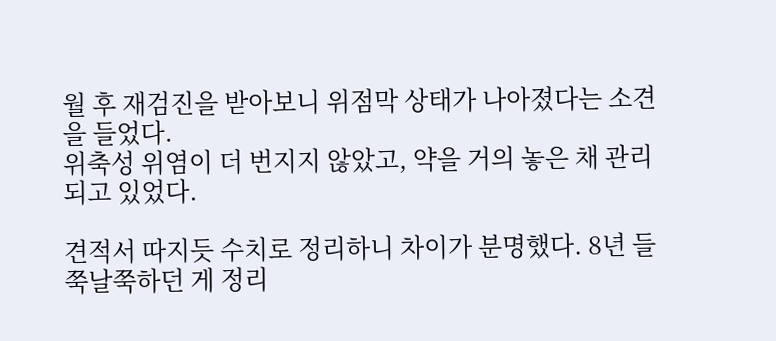월 후 재검진을 받아보니 위점막 상태가 나아졌다는 소견을 들었다.
위축성 위염이 더 번지지 않았고, 약을 거의 놓은 채 관리되고 있었다.

견적서 따지듯 수치로 정리하니 차이가 분명했다. 8년 들쭉날쭉하던 게 정리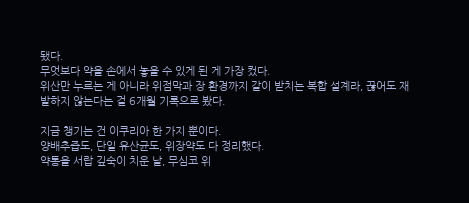됐다.
무엇보다 약을 손에서 놓을 수 있게 된 게 가장 컸다.
위산만 누르는 게 아니라 위점막과 장 환경까지 같이 받치는 복합 설계라, 끊어도 재발하지 않는다는 걸 6개월 기록으로 봤다.

지금 챙기는 건 이쿠리아 한 가지 뿐이다.
양배추즙도, 단일 유산균도, 위장약도 다 정리했다.
약통을 서랍 깊숙이 치운 날, 무심코 위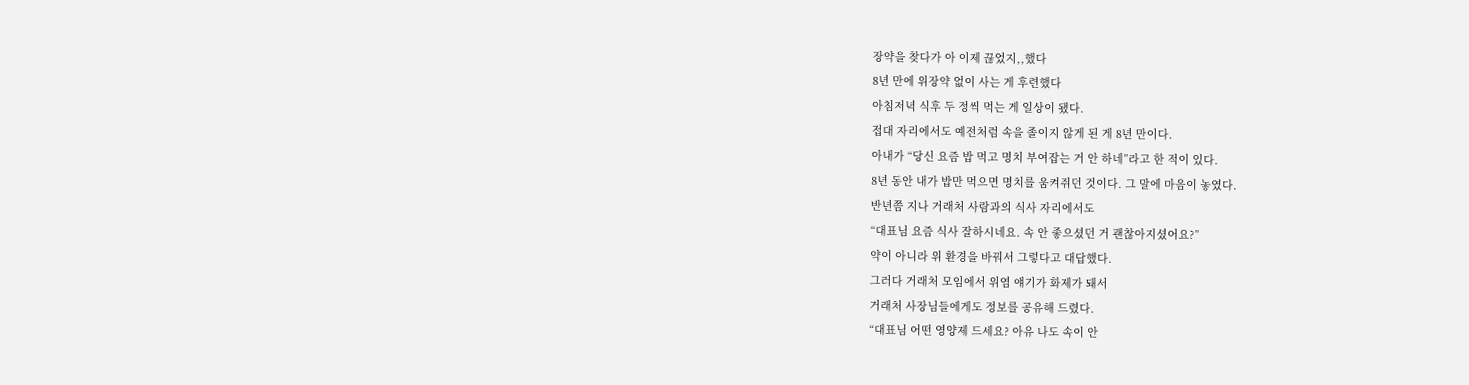장약을 찾다가 아 이제 끊었지,,했다
8년 만에 위장약 없이 사는 게 후련했다
아침저녁 식후 두 정씩 먹는 게 일상이 됐다.
접대 자리에서도 예전처럼 속을 졸이지 않게 된 게 8년 만이다.
아내가 “당신 요즘 밥 먹고 명치 부여잡는 거 안 하네”라고 한 적이 있다.
8년 동안 내가 밥만 먹으면 명치를 움켜쥐던 것이다. 그 말에 마음이 놓였다.
반년쯤 지나 거래처 사람과의 식사 자리에서도
“대표님 요즘 식사 잘하시네요. 속 안 좋으셨던 거 괜찮아지셨어요?”
약이 아니라 위 환경을 바꿔서 그렇다고 대답했다.
그러다 거래처 모임에서 위염 얘기가 화제가 돼서
거래처 사장님들에게도 정보를 공유해 드렸다.
“대표님 어떤 영양제 드세요? 아유 나도 속이 안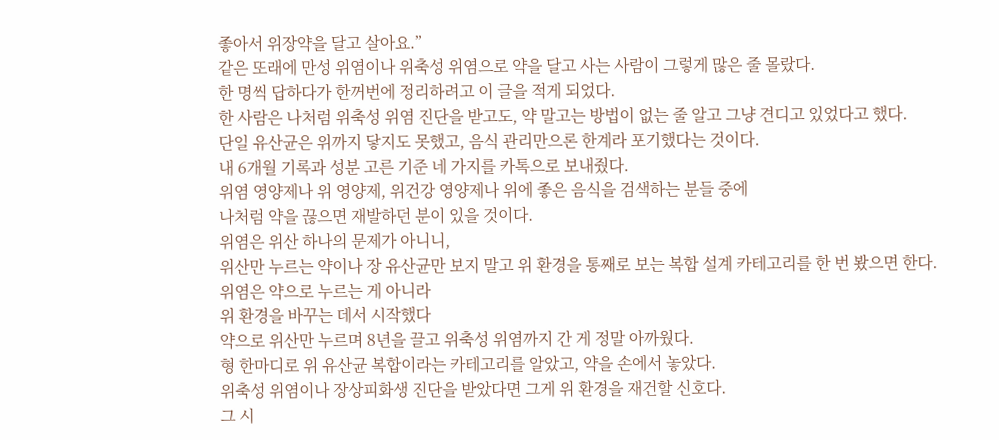좋아서 위장약을 달고 살아요.”
같은 또래에 만성 위염이나 위축성 위염으로 약을 달고 사는 사람이 그렇게 많은 줄 몰랐다.
한 명씩 답하다가 한꺼번에 정리하려고 이 글을 적게 되었다.
한 사람은 나처럼 위축성 위염 진단을 받고도, 약 말고는 방법이 없는 줄 알고 그냥 견디고 있었다고 했다.
단일 유산균은 위까지 닿지도 못했고, 음식 관리만으론 한계라 포기했다는 것이다.
내 6개월 기록과 성분 고른 기준 네 가지를 카톡으로 보내줬다.
위염 영양제나 위 영양제, 위건강 영양제나 위에 좋은 음식을 검색하는 분들 중에
나처럼 약을 끊으면 재발하던 분이 있을 것이다.
위염은 위산 하나의 문제가 아니니,
위산만 누르는 약이나 장 유산균만 보지 말고 위 환경을 통째로 보는 복합 설계 카테고리를 한 번 봤으면 한다.
위염은 약으로 누르는 게 아니라
위 환경을 바꾸는 데서 시작했다
약으로 위산만 누르며 8년을 끌고 위축성 위염까지 간 게 정말 아까웠다.
형 한마디로 위 유산균 복합이라는 카테고리를 알았고, 약을 손에서 놓았다.
위축성 위염이나 장상피화생 진단을 받았다면 그게 위 환경을 재건할 신호다.
그 시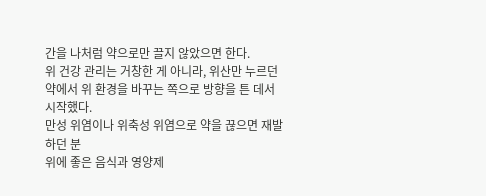간을 나처럼 약으로만 끌지 않았으면 한다.
위 건강 관리는 거창한 게 아니라, 위산만 누르던 약에서 위 환경을 바꾸는 쪽으로 방향을 튼 데서 시작했다.
만성 위염이나 위축성 위염으로 약을 끊으면 재발하던 분
위에 좋은 음식과 영양제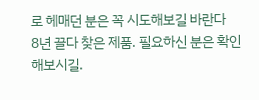로 헤매던 분은 꼭 시도해보길 바란다
8년 끌다 찾은 제품. 필요하신 분은 확인해보시길.